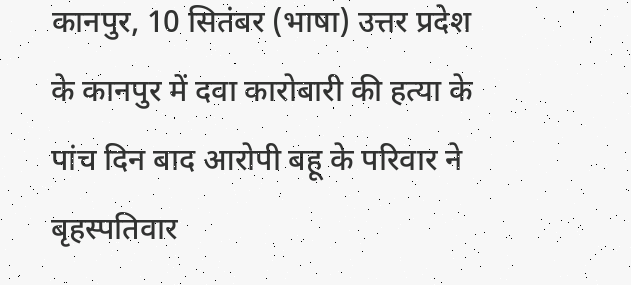कानपुर, 10 सितंबर (भाषा) उत्तर प्रदेश के कानपुर में दवा कारोबारी की हत्या के पांच दिन बाद आरोपी बहू के परिवार ने बृहस्पतिवार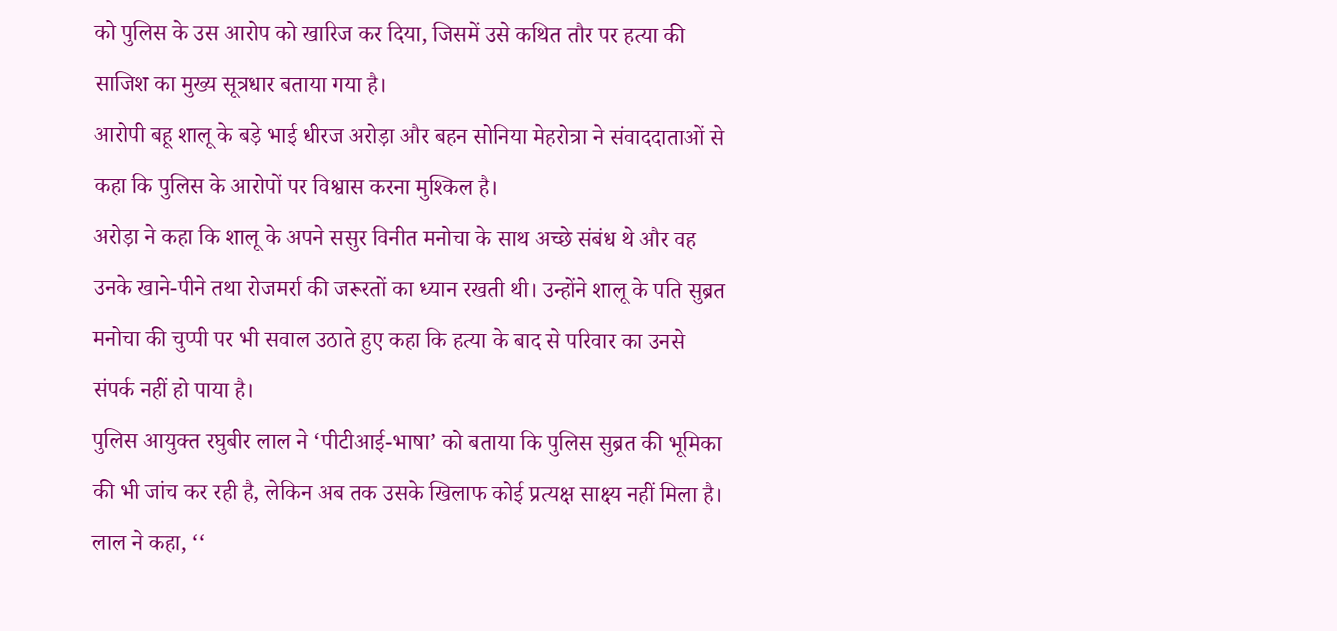को पुलिस के उस आरोप को खारिज कर दिया, जिसमें उसे कथित तौर पर हत्या की साजिश का मुख्य सूत्रधार बताया गया है।
आरोपी बहू शालू के बड़े भाई धीरज अरोड़ा और बहन सोनिया मेहरोत्रा ने संवाददाताओं से कहा कि पुलिस के आरोपों पर विश्वास करना मुश्किल है।
अरोड़ा ने कहा कि शालू के अपने ससुर विनीत मनोचा के साथ अच्छे संबंध थे और वह उनके खाने-पीने तथा रोजमर्रा की जरूरतों का ध्यान रखती थी। उन्होंने शालू के पति सुब्रत मनोचा की चुप्पी पर भी सवाल उठाते हुए कहा कि हत्या के बाद से परिवार का उनसे संपर्क नहीं हो पाया है।
पुलिस आयुक्त रघुबीर लाल ने ‘पीटीआई-भाषा’ को बताया कि पुलिस सुब्रत की भूमिका की भी जांच कर रही है, लेकिन अब तक उसके खिलाफ कोई प्रत्यक्ष साक्ष्य नहीं मिला है।
लाल ने कहा, ‘‘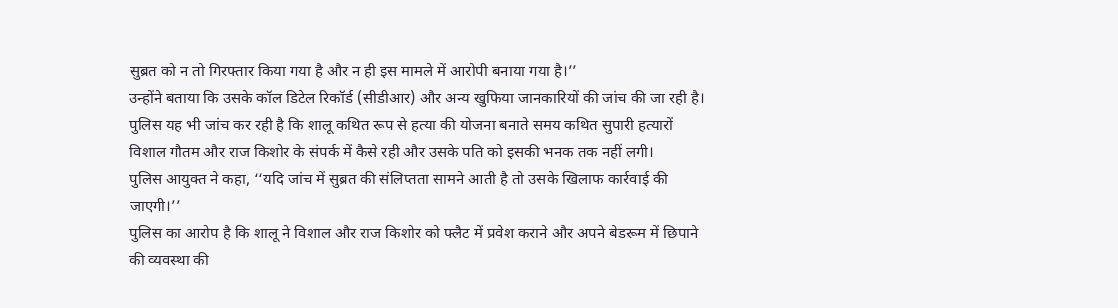सुब्रत को न तो गिरफ्तार किया गया है और न ही इस मामले में आरोपी बनाया गया है।’’
उन्होंने बताया कि उसके कॉल डिटेल रिकॉर्ड (सीडीआर) और अन्य खुफिया जानकारियों की जांच की जा रही है।
पुलिस यह भी जांच कर रही है कि शालू कथित रूप से हत्या की योजना बनाते समय कथित सुपारी हत्यारों विशाल गौतम और राज किशोर के संपर्क में कैसे रही और उसके पति को इसकी भनक तक नहीं लगी।
पुलिस आयुक्त ने कहा, ‘‘यदि जांच में सुब्रत की संलिप्तता सामने आती है तो उसके खिलाफ कार्रवाई की जाएगी।’’
पुलिस का आरोप है कि शालू ने विशाल और राज किशोर को फ्लैट में प्रवेश कराने और अपने बेडरूम में छिपाने की व्यवस्था की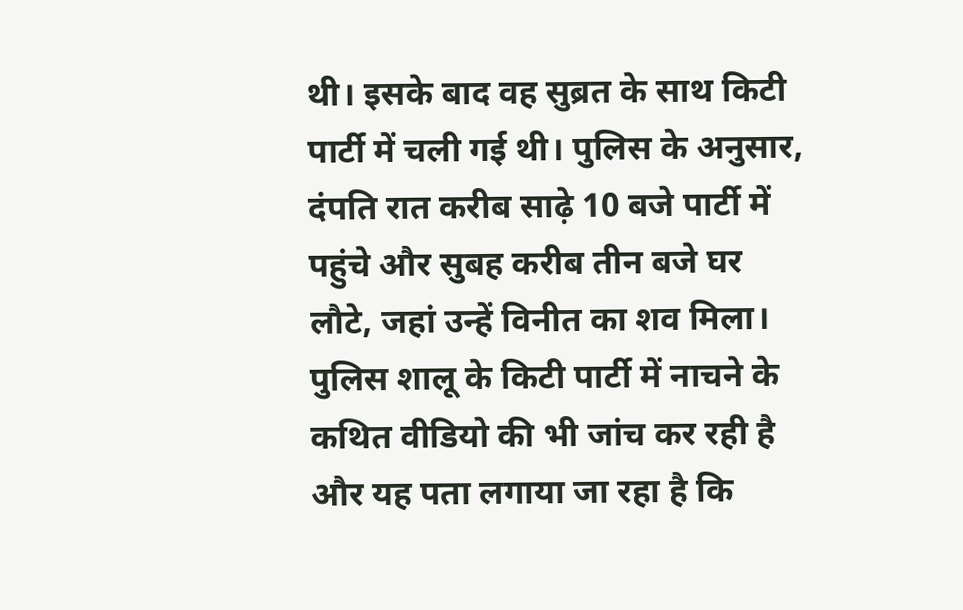थी। इसके बाद वह सुब्रत के साथ किटी पार्टी में चली गई थी। पुलिस के अनुसार, दंपति रात करीब साढ़े 10 बजे पार्टी में पहुंचे और सुबह करीब तीन बजे घर लौटे, जहां उन्हें विनीत का शव मिला।
पुलिस शालू के किटी पार्टी में नाचने के कथित वीडियो की भी जांच कर रही है और यह पता लगाया जा रहा है कि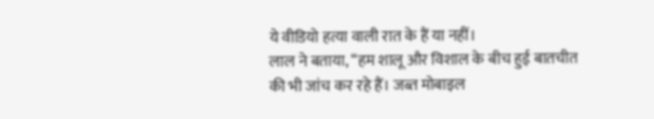ये वीडियो हत्या वाली रात के हैं या नहीं।
लाल ने बताया, ‘‘हम शालू और विशाल के बीच हुई बातचीत की भी जांच कर रहे हैं। जब्त मोबाइल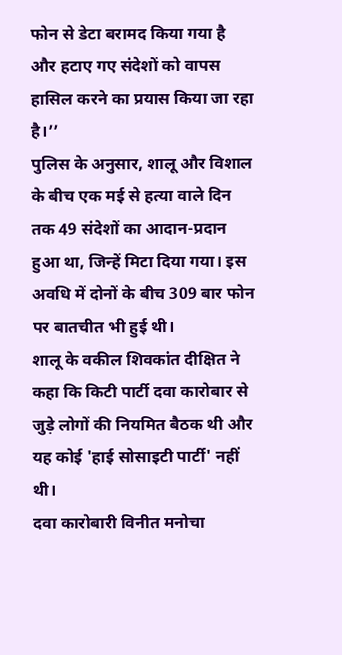फोन से डेटा बरामद किया गया है और हटाए गए संदेशों को वापस हासिल करने का प्रयास किया जा रहा है।’’
पुलिस के अनुसार, शालू और विशाल के बीच एक मई से हत्या वाले दिन तक 49 संदेशों का आदान-प्रदान हुआ था, जिन्हें मिटा दिया गया। इस अवधि में दोनों के बीच 309 बार फोन पर बातचीत भी हुई थी।
शालू के वकील शिवकांत दीक्षित ने कहा कि किटी पार्टी दवा कारोबार से जुड़े लोगों की नियमित बैठक थी और यह कोई 'हाई सोसाइटी पार्टी' नहीं थी।
दवा कारोबारी विनीत मनोचा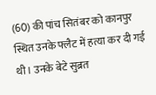(60) की पांच सितंबर को कानपुर स्थित उनके फ्लैट में हत्या कर दी गई थी। उनके बेटे सुब्रत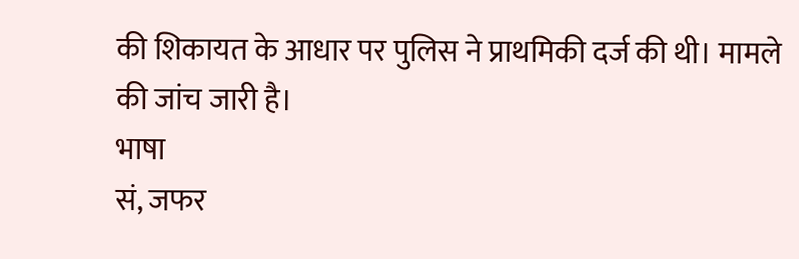की शिकायत के आधार पर पुलिस ने प्राथमिकी दर्ज की थी। मामले की जांच जारी है।
भाषा
सं, जफर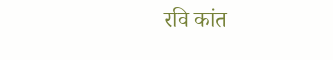रवि कांत